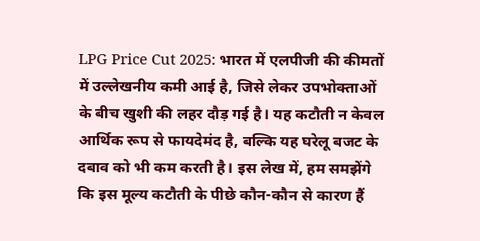LPG Price Cut 2025: भारत में एलपीजी की कीमतों में उल्लेखनीय कमी आई है, जिसे लेकर उपभोक्ताओं के बीच खुशी की लहर दौड़ गई है। यह कटौती न केवल आर्थिक रूप से फायदेमंद है, बल्कि यह घरेलू बजट के दबाव को भी कम करती है। इस लेख में, हम समझेंगे कि इस मूल्य कटौती के पीछे कौन-कौन से कारण हैं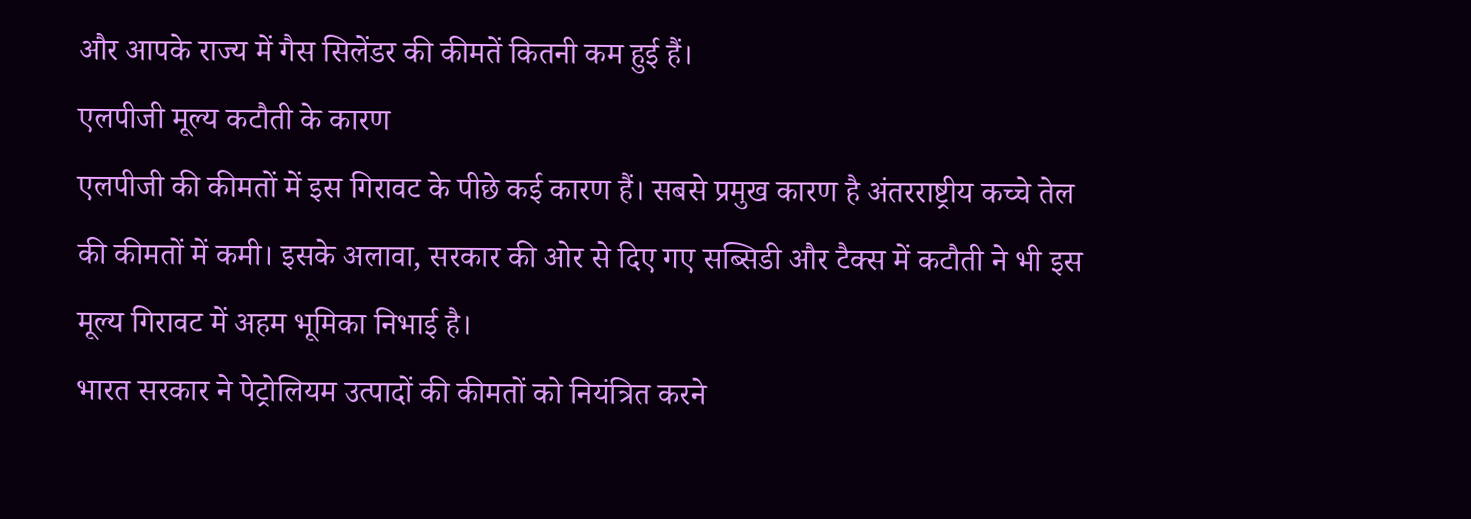और आपके राज्य में गैस सिलेंडर की कीमतें कितनी कम हुई हैं।
एलपीजी मूल्य कटौती के कारण
एलपीजी की कीमतों में इस गिरावट के पीछे कई कारण हैं। सबसे प्रमुख कारण है अंतरराष्ट्रीय कच्चे तेल की कीमतों में कमी। इसके अलावा, सरकार की ओर से दिए गए सब्सिडी और टैक्स में कटौती ने भी इस मूल्य गिरावट में अहम भूमिका निभाई है।
भारत सरकार ने पेट्रोलियम उत्पादों की कीमतों को नियंत्रित करने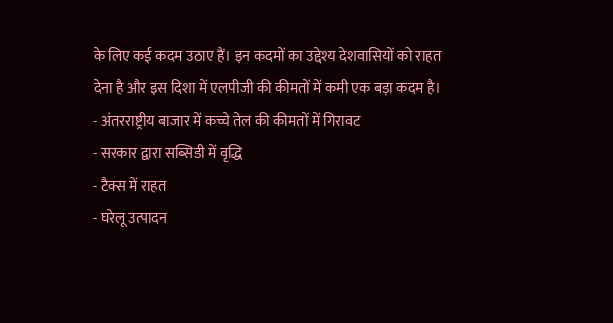के लिए कई कदम उठाए हैं। इन कदमों का उद्देश्य देशवासियों को राहत देना है और इस दिशा में एलपीजी की कीमतों में कमी एक बड़ा कदम है।
- अंतरराष्ट्रीय बाजार में कच्चे तेल की कीमतों में गिरावट
- सरकार द्वारा सब्सिडी में वृद्धि
- टैक्स में राहत
- घरेलू उत्पादन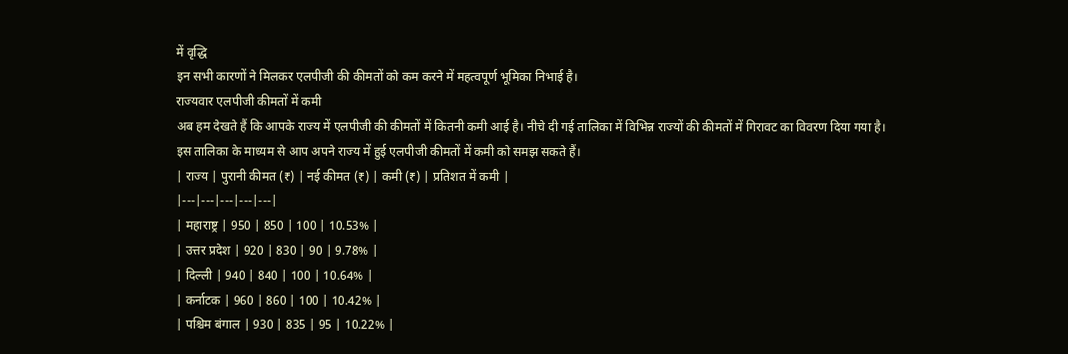में वृद्धि
इन सभी कारणों ने मिलकर एलपीजी की कीमतों को कम करने में महत्वपूर्ण भूमिका निभाई है।
राज्यवार एलपीजी कीमतों में कमी
अब हम देखते हैं कि आपके राज्य में एलपीजी की कीमतों में कितनी कमी आई है। नीचे दी गई तालिका में विभिन्न राज्यों की कीमतों में गिरावट का विवरण दिया गया है।
इस तालिका के माध्यम से आप अपने राज्य में हुई एलपीजी कीमतों में कमी को समझ सकते हैं।
| राज्य | पुरानी कीमत (₹) | नई कीमत (₹) | कमी (₹) | प्रतिशत में कमी |
|---|---|---|---|---|
| महाराष्ट्र | 950 | 850 | 100 | 10.53% |
| उत्तर प्रदेश | 920 | 830 | 90 | 9.78% |
| दिल्ली | 940 | 840 | 100 | 10.64% |
| कर्नाटक | 960 | 860 | 100 | 10.42% |
| पश्चिम बंगाल | 930 | 835 | 95 | 10.22% |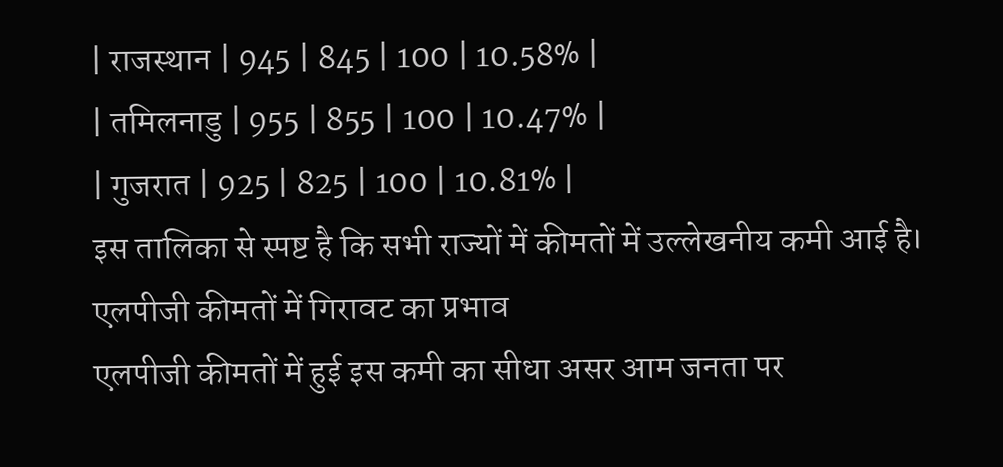| राजस्थान | 945 | 845 | 100 | 10.58% |
| तमिलनाडु | 955 | 855 | 100 | 10.47% |
| गुजरात | 925 | 825 | 100 | 10.81% |
इस तालिका से स्पष्ट है कि सभी राज्यों में कीमतों में उल्लेखनीय कमी आई है।
एलपीजी कीमतों में गिरावट का प्रभाव
एलपीजी कीमतों में हुई इस कमी का सीधा असर आम जनता पर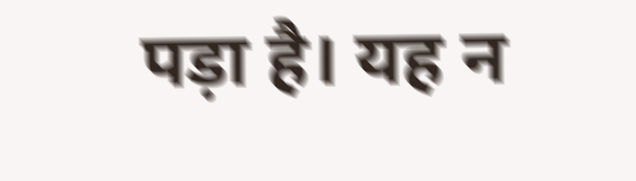पड़ा है। यह न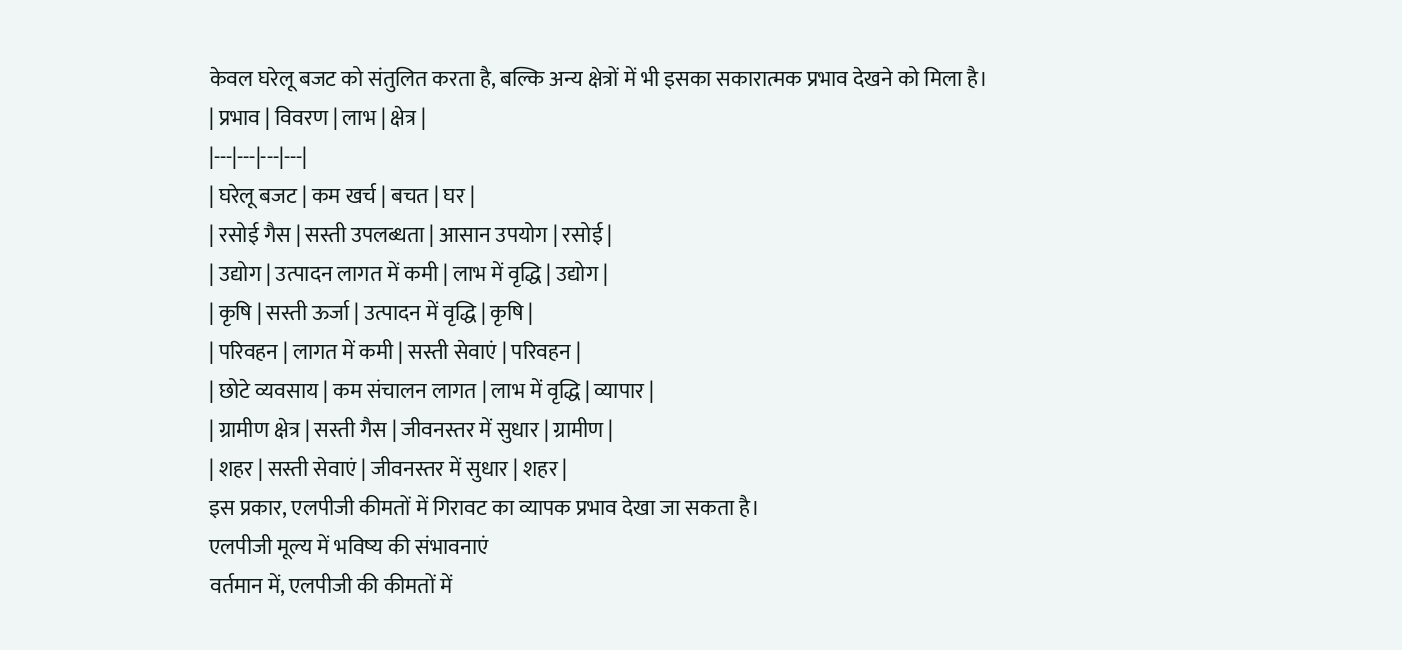केवल घरेलू बजट को संतुलित करता है, बल्कि अन्य क्षेत्रों में भी इसका सकारात्मक प्रभाव देखने को मिला है।
| प्रभाव | विवरण | लाभ | क्षेत्र |
|---|---|---|---|
| घरेलू बजट | कम खर्च | बचत | घर |
| रसोई गैस | सस्ती उपलब्धता | आसान उपयोग | रसोई |
| उद्योग | उत्पादन लागत में कमी | लाभ में वृद्धि | उद्योग |
| कृषि | सस्ती ऊर्जा | उत्पादन में वृद्धि | कृषि |
| परिवहन | लागत में कमी | सस्ती सेवाएं | परिवहन |
| छोटे व्यवसाय | कम संचालन लागत | लाभ में वृद्धि | व्यापार |
| ग्रामीण क्षेत्र | सस्ती गैस | जीवनस्तर में सुधार | ग्रामीण |
| शहर | सस्ती सेवाएं | जीवनस्तर में सुधार | शहर |
इस प्रकार, एलपीजी कीमतों में गिरावट का व्यापक प्रभाव देखा जा सकता है।
एलपीजी मूल्य में भविष्य की संभावनाएं
वर्तमान में, एलपीजी की कीमतों में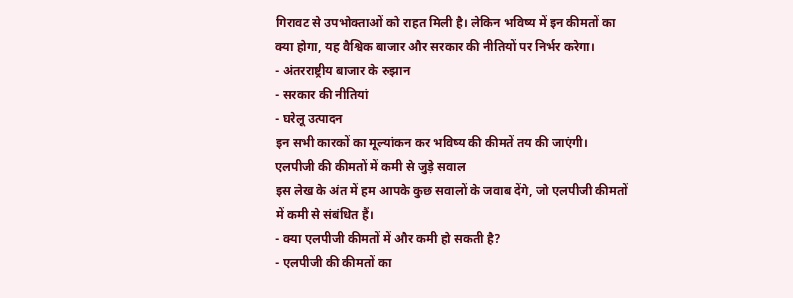गिरावट से उपभोक्ताओं को राहत मिली है। लेकिन भविष्य में इन कीमतों का क्या होगा, यह वैश्विक बाजार और सरकार की नीतियों पर निर्भर करेगा।
- अंतरराष्ट्रीय बाजार के रुझान
- सरकार की नीतियां
- घरेलू उत्पादन
इन सभी कारकों का मूल्यांकन कर भविष्य की कीमतें तय की जाएंगी।
एलपीजी की कीमतों में कमी से जुड़े सवाल
इस लेख के अंत में हम आपके कुछ सवालों के जवाब देंगे, जो एलपीजी कीमतों में कमी से संबंधित हैं।
- क्या एलपीजी कीमतों में और कमी हो सकती है?
- एलपीजी की कीमतों का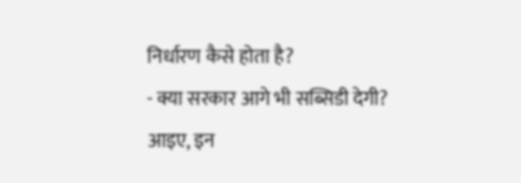निर्धारण कैसे होता है?
- क्या सरकार आगे भी सब्सिडी देगी?
आइए, इन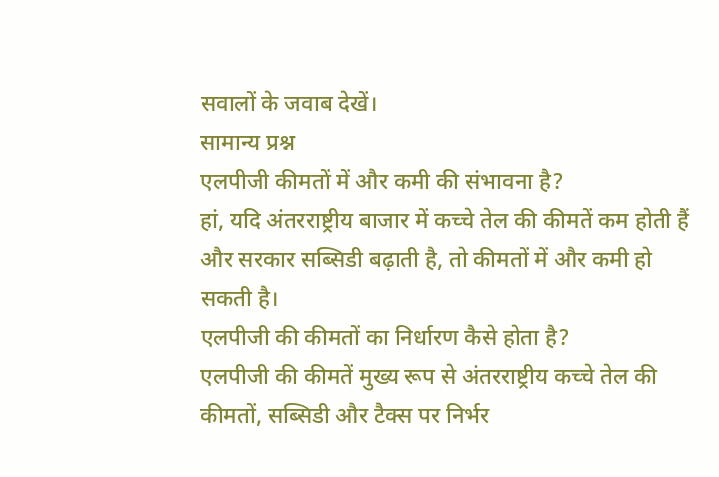सवालों के जवाब देखें।
सामान्य प्रश्न
एलपीजी कीमतों में और कमी की संभावना है?
हां, यदि अंतरराष्ट्रीय बाजार में कच्चे तेल की कीमतें कम होती हैं और सरकार सब्सिडी बढ़ाती है, तो कीमतों में और कमी हो सकती है।
एलपीजी की कीमतों का निर्धारण कैसे होता है?
एलपीजी की कीमतें मुख्य रूप से अंतरराष्ट्रीय कच्चे तेल की कीमतों, सब्सिडी और टैक्स पर निर्भर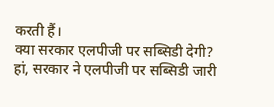करती हैं।
क्या सरकार एलपीजी पर सब्सिडी देगी?
हां, सरकार ने एलपीजी पर सब्सिडी जारी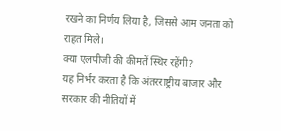रखने का निर्णय लिया है, जिससे आम जनता को राहत मिले।
क्या एलपीजी की कीमतें स्थिर रहेंगी?
यह निर्भर करता है कि अंतरराष्ट्रीय बाजार और सरकार की नीतियों में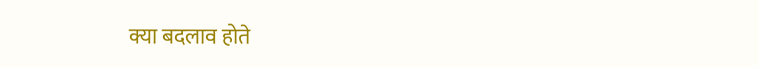क्या बदलाव होते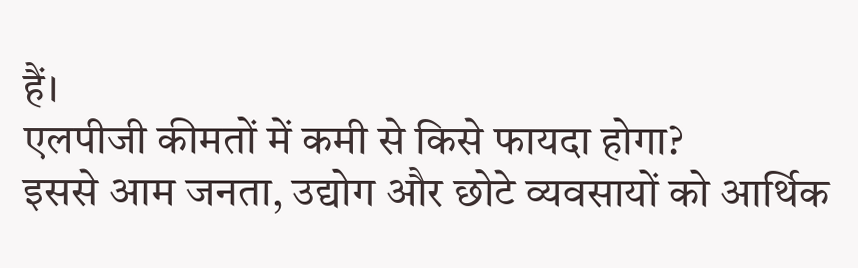हैं।
एलपीजी कीमतों में कमी से किसे फायदा होगा?
इससे आम जनता, उद्योग और छोटे व्यवसायों को आर्थिक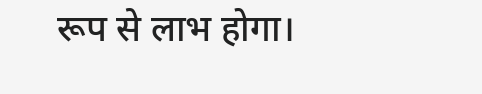रूप से लाभ होगा।